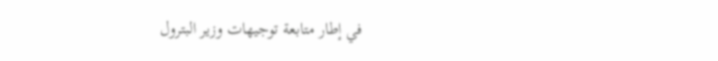في إطار متابعة توجيهات وزير البترول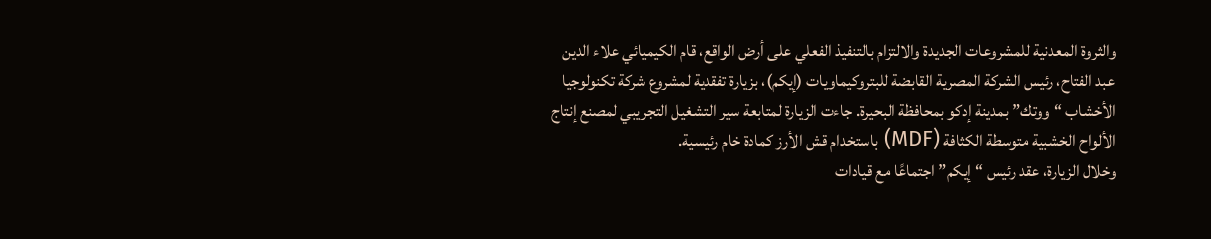والثروة المعدنية للمشروعات الجديدة والالتزام بالتنفيذ الفعلي على أرض الواقع، قام الكيميائي علاء الدين عبد الفتاح، رئيس الشركة المصرية القابضة للبتروكيماويات (إيكم)، بزيارة تفقدية لمشروع شركة تكنولوجيا الأخشاب “ووتك” بمدينة إدكو بمحافظة البحيرة. جاءت الزيارة لمتابعة سير التشغيل التجريبي لمصنع إنتاج الألواح الخشبية متوسطة الكثافة (MDF) باستخدام قش الأرز كمادة خام رئيسية.
وخلال الزيارة، عقد رئيس “إيكم” اجتماعًا مع قيادات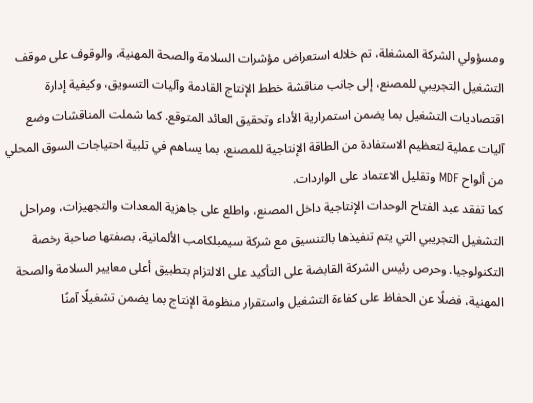ومسؤولي الشركة المشغلة، تم خلاله استعراض مؤشرات السلامة والصحة المهنية، والوقوف على موقف التشغيل التجريبي للمصنع، إلى جانب مناقشة خطط الإنتاج القادمة وآليات التسويق، وكيفية إدارة اقتصاديات التشغيل بما يضمن استمرارية الأداء وتحقيق العائد المتوقع. كما شملت المناقشات وضع آليات عملية لتعظيم الاستفادة من الطاقة الإنتاجية للمصنع، بما يساهم في تلبية احتياجات السوق المحلي من ألواح MDF وتقليل الاعتماد على الواردات.
كما تفقد عبد الفتاح الوحدات الإنتاجية داخل المصنع، واطلع على جاهزية المعدات والتجهيزات، ومراحل التشغيل التجريبي التي يتم تنفيذها بالتنسيق مع شركة سيمبلكامب الألمانية، بصفتها صاحبة رخصة التكنولوجيا. وحرص رئيس الشركة القابضة على التأكيد على الالتزام بتطبيق أعلى معايير السلامة والصحة المهنية، فضلًا عن الحفاظ على كفاءة التشغيل واستقرار منظومة الإنتاج بما يضمن تشغيلًا آمنًا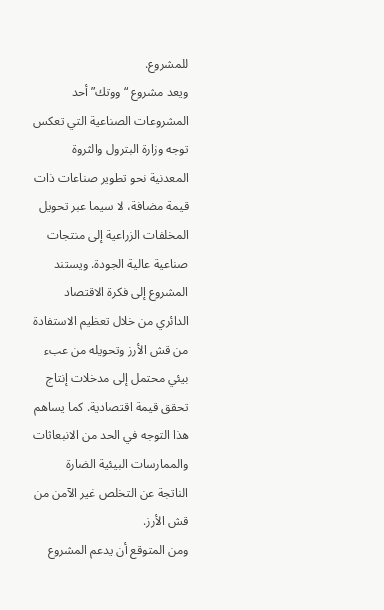للمشروع.
ويعد مشروع “ووتك” أحد المشروعات الصناعية التي تعكس توجه وزارة البترول والثروة المعدنية نحو تطوير صناعات ذات قيمة مضافة، لا سيما عبر تحويل المخلفات الزراعية إلى منتجات صناعية عالية الجودة. ويستند المشروع إلى فكرة الاقتصاد الدائري من خلال تعظيم الاستفادة من قش الأرز وتحويله من عبء بيئي محتمل إلى مدخلات إنتاج تحقق قيمة اقتصادية. كما يساهم هذا التوجه في الحد من الانبعاثات والممارسات البيئية الضارة الناتجة عن التخلص غير الآمن من قش الأرز.
ومن المتوقع أن يدعم المشروع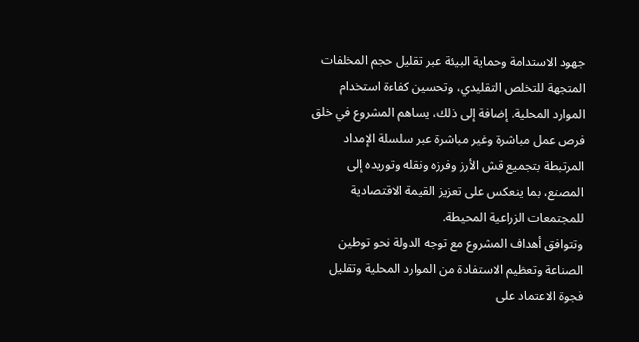جهود الاستدامة وحماية البيئة عبر تقليل حجم المخلفات المتجهة للتخلص التقليدي، وتحسين كفاءة استخدام الموارد المحلية. إضافة إلى ذلك، يساهم المشروع في خلق فرص عمل مباشرة وغير مباشرة عبر سلسلة الإمداد المرتبطة بتجميع قش الأرز وفرزه ونقله وتوريده إلى المصنع، بما ينعكس على تعزيز القيمة الاقتصادية للمجتمعات الزراعية المحيطة.
وتتوافق أهداف المشروع مع توجه الدولة نحو توطين الصناعة وتعظيم الاستفادة من الموارد المحلية وتقليل فجوة الاعتماد على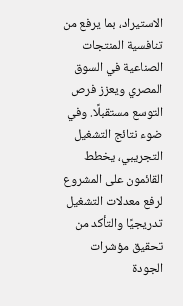الاستيراد، بما يرفع من تنافسية المنتجات الصناعية في السوق المصري ويعزز فرص التوسع مستقبلًا. وفي ضوء نتائج التشغيل التجريبي، يخطط القائمون على المشروع لرفع معدلات التشغيل تدريجيًا والتأكد من تحقيق مؤشرات الجودة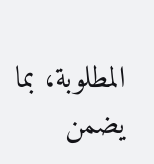المطلوبة، بما يضمن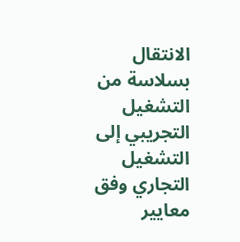الانتقال بسلاسة من التشغيل التجريبي إلى التشغيل التجاري وفق معايير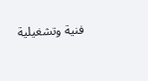فنية وتشغيلية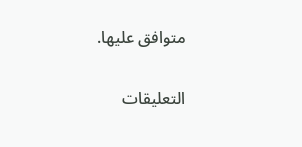متوافق عليها.

التعليقات